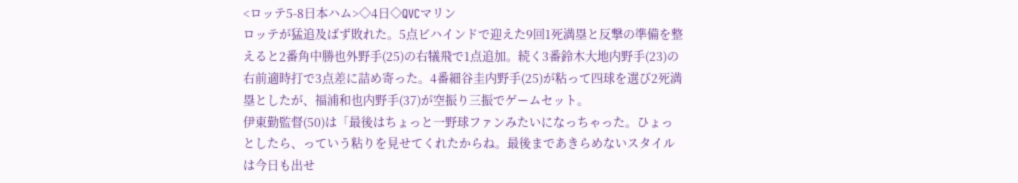<ロッテ5-8日本ハム>◇4日◇QVCマリン
ロッテが猛追及ばず敗れた。5点ビハインドで迎えた9回1死満塁と反撃の準備を整えると2番角中勝也外野手(25)の右犠飛で1点追加。続く3番鈴木大地内野手(23)の右前適時打で3点差に詰め寄った。4番細谷圭内野手(25)が粘って四球を選び2死満塁としたが、福浦和也内野手(37)が空振り三振でゲームセット。
伊東勤監督(50)は「最後はちょっと一野球ファンみたいになっちゃった。ひょっとしたら、っていう粘りを見せてくれたからね。最後まであきらめないスタイルは今日も出せ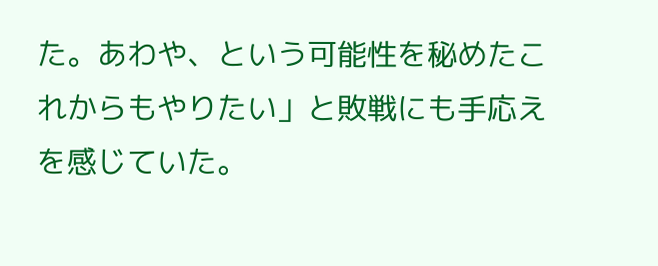た。あわや、という可能性を秘めたこれからもやりたい」と敗戦にも手応えを感じていた。